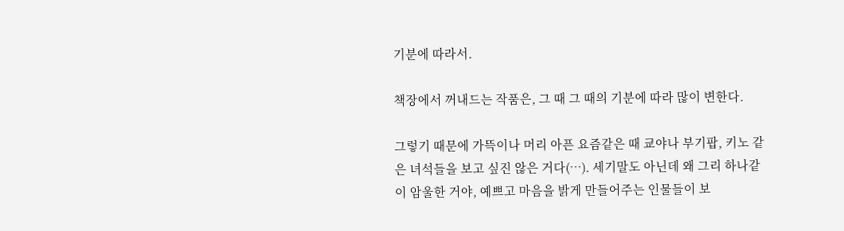기분에 따라서.

책장에서 꺼내드는 작품은, 그 때 그 때의 기분에 따라 많이 변한다.

그렇기 때문에 가뜩이나 머리 아픈 요즘같은 때 쿄야나 부기팝, 키노 같은 녀석들을 보고 싶진 않은 거다(…). 세기말도 아닌데 왜 그리 하나같이 암울한 거야, 예쁘고 마음을 밝게 만들어주는 인물들이 보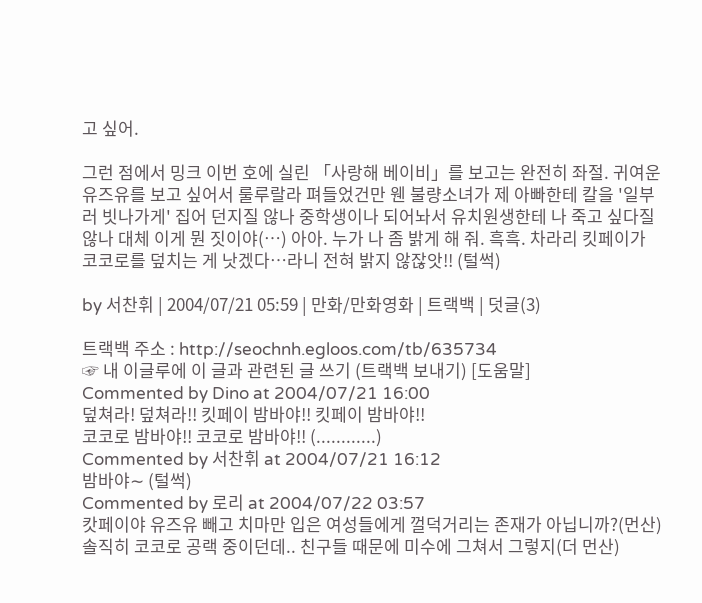고 싶어.

그런 점에서 밍크 이번 호에 실린 「사랑해 베이비」를 보고는 완전히 좌절. 귀여운 유즈유를 보고 싶어서 룰루랄라 펴들었건만 웬 불량소녀가 제 아빠한테 칼을 '일부러 빗나가게' 집어 던지질 않나 중학생이나 되어놔서 유치원생한테 나 죽고 싶다질 않나 대체 이게 뭔 짓이야(…) 아아. 누가 나 좀 밝게 해 줘. 흑흑. 차라리 킷페이가 코코로를 덮치는 게 낫겠다…라니 전혀 밝지 않잖앗!! (털썩)

by 서찬휘 | 2004/07/21 05:59 | 만화/만화영화 | 트랙백 | 덧글(3)

트랙백 주소 : http://seochnh.egloos.com/tb/635734
☞ 내 이글루에 이 글과 관련된 글 쓰기 (트랙백 보내기) [도움말]
Commented by Dino at 2004/07/21 16:00
덮쳐라! 덮쳐라!! 킷페이 밤바야!! 킷페이 밤바야!!
코코로 밤바야!! 코코로 밤바야!! (............)
Commented by 서찬휘 at 2004/07/21 16:12
밤바야∼ (털썩)
Commented by 로리 at 2004/07/22 03:57
캇페이야 유즈유 빼고 치마만 입은 여성들에게 껄덕거리는 존재가 아닙니까?(먼산) 솔직히 코코로 공랙 중이던데.. 친구들 때문에 미수에 그쳐서 그렇지(더 먼산)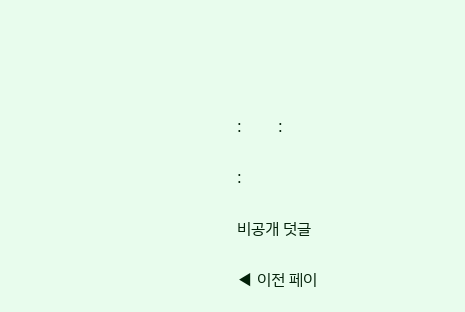:         :

:

비공개 덧글

◀ 이전 페이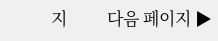지          다음 페이지 ▶